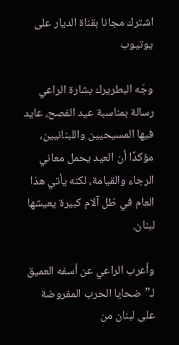اشترك مجانا بقناة الديار على يوتيوب

وجّه البطريرك بشارة الراعي رسالة بمناسبة عيد الفصح، عايد فيها المسيحيين واللبنانيين، مؤكدًا أن العيد يحمل معاني الرجاء والقيامة، لكنه يأتي هذا العام في ظل آلام كبيرة يعيشها لبنان.

وأعرب الراعي عن أسفه العميق لـ”ضحايا الحرب المفروضة على لبنان من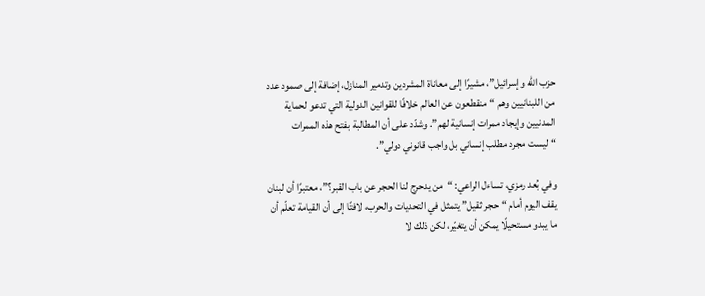حزب الله وإسرائيل”، مشيرًا إلى معاناة المشردين وتدمير المنازل، إضافة إلى صمود عدد من اللبنانيين وهم “منقطعون عن العالم خلافًا للقوانين الدولية التي تدعو لحماية المدنيين وإيجاد ممرات إنسانية لهم”. وشدّد على أن المطالبة بفتح هذه الممرات “ليست مجرد مطلب إنساني بل واجب قانوني دولي”.

وفي بُعد رمزي، تساءل الراعي: “من يدحرج لنا الحجر عن باب القبر؟”، معتبرًا أن لبنان يقف اليوم أمام “حجر ثقيل” يتمثل في التحديات والحرب، لافتًا إلى أن القيامة تعلّم أن ما يبدو مستحيلًا يمكن أن يتغيّر، لكن ذلك لا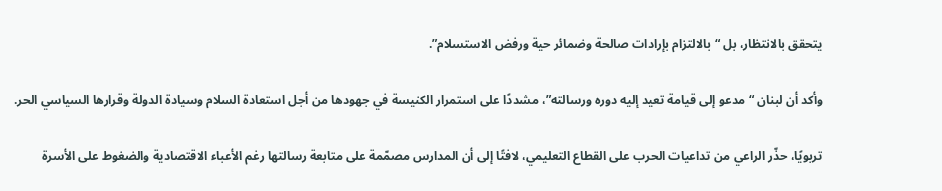يتحقق بالانتظار، بل “بالالتزام بإرادات صالحة وضمائر حية ورفض الاستسلام”.

وأكد أن لبنان “مدعو إلى قيامة تعيد إليه دوره ورسالته”، مشددًا على استمرار الكنيسة في جهودها من أجل استعادة السلام وسيادة الدولة وقرارها السياسي الحر.

تربويًا، حذّر الراعي من تداعيات الحرب على القطاع التعليمي، لافتًا إلى أن المدارس مصمّمة على متابعة رسالتها رغم الأعباء الاقتصادية والضغوط على الأسرة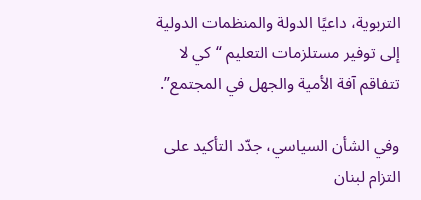التربوية، داعيًا الدولة والمنظمات الدولية إلى توفير مستلزمات التعليم “كي لا تتفاقم آفة الأمية والجهل في المجتمع”.

وفي الشأن السياسي، جدّد التأكيد على التزام لبنان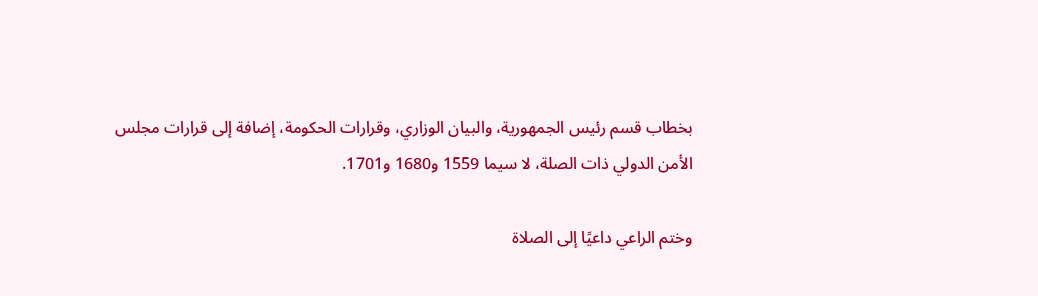بخطاب قسم رئيس الجمهورية، والبيان الوزاري، وقرارات الحكومة، إضافة إلى قرارات مجلس الأمن الدولي ذات الصلة، لا سيما 1559 و1680 و1701.

وختم الراعي داعيًا إلى الصلاة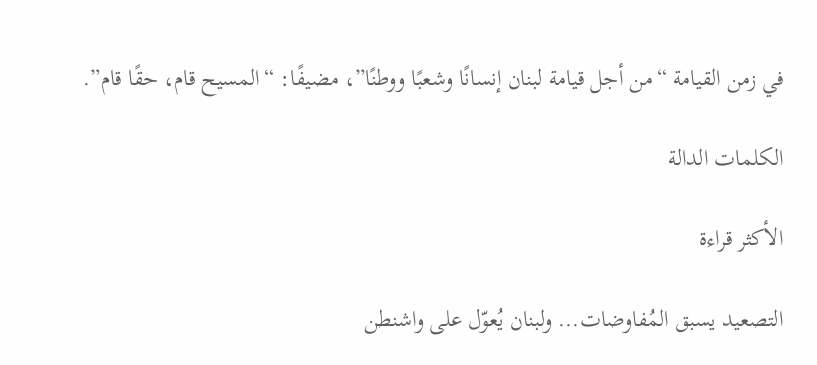في زمن القيامة “من أجل قيامة لبنان إنسانًا وشعبًا ووطنًا”، مضيفًا: “المسيح قام، حقًا قام”.

الكلمات الدالة

الأكثر قراءة

التصعيد يسبق المُفاوضات... ولبنان يُعوّل على واشنطن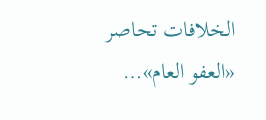الخلافات تحاصر «العفو العام»…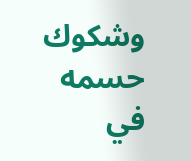وشكوك حسمه في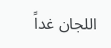اللجان غداً